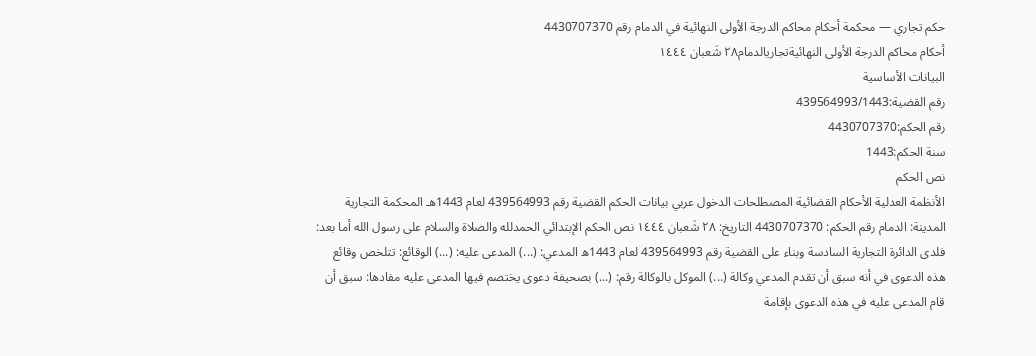حكم تجاري — محكمة أحكام محاكم الدرجة الأولى النهائية في الدمام رقم 4430707370
أحكام محاكم الدرجة الأولى النهائيةتجاريالدمام٢٨ شَعبان ١٤٤٤
البيانات الأساسية
رقم القضية:439564993/1443
رقم الحكم:4430707370
سنة الحكم:1443
نص الحكم
الأنظمة العدلية الأحكام القضائية المصطلحات الدخول عربي بيانات الحكم القضية رقم 439564993 لعام 1443هـ المحكمة التجارية المدينة: الدمام رقم الحكم: 4430707370 التاريخ: ٢٨ شَعبان ١٤٤٤ نص الحكم الإبتدائي الحمدلله والصلاة والسلام على رسول الله أما بعد: فلدى الدائرة التجارية السادسة وبناء على القضية رقم 439564993 لعام 1443ه المدعي: (...) المدعى عليه: (...) الوقائع: تتلخص وقائع هذه الدعوى في أنه سبق أن تقدم المدعي وكالة (...) الموكل بالوكالة رقم: (...) بصحيفة دعوى يختصم فيها المدعى عليه مفادها: سبق أن قام المدعى عليه في هذه الدعوى بإقامة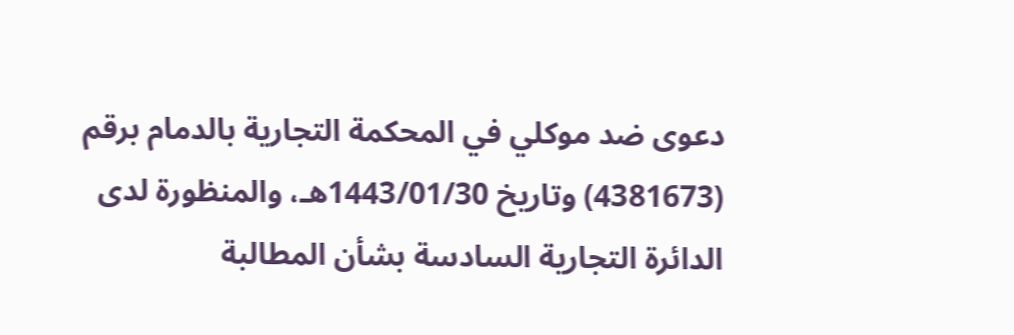دعوى ضد موكلي في المحكمة التجارية بالدمام برقم (4381673) وتاريخ 1443/01/30هـ، والمنظورة لدى الدائرة التجارية السادسة بشأن المطالبة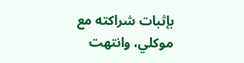بإثبات شراكته مع موكلي، وانتهت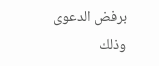برفض الدعوى وذلك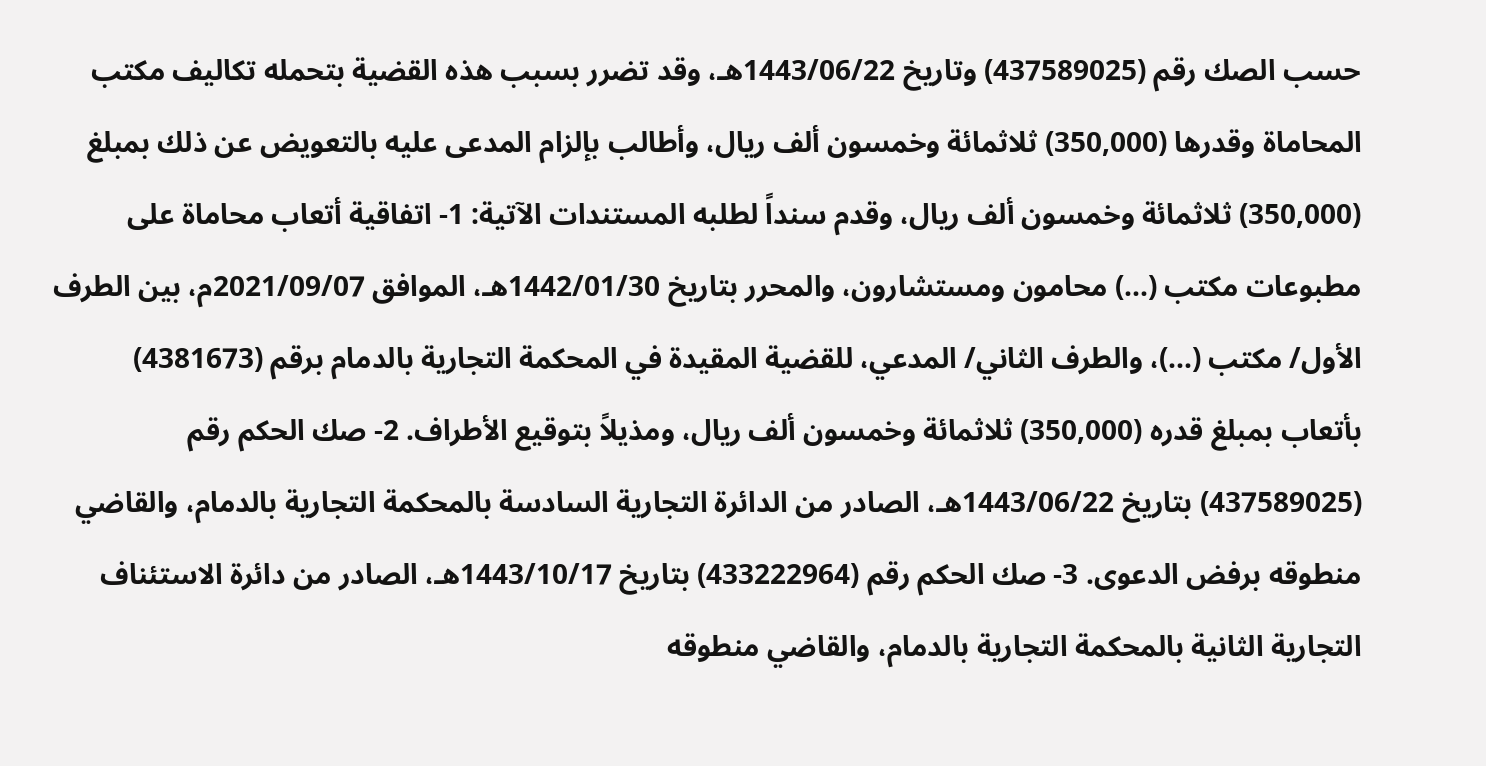حسب الصك رقم (437589025) وتاريخ 1443/06/22هـ، وقد تضرر بسبب هذه القضية بتحمله تكاليف مكتب المحاماة وقدرها (350,000) ثلاثمائة وخمسون ألف ريال، وأطالب بإلزام المدعى عليه بالتعويض عن ذلك بمبلغ (350,000) ثلاثمائة وخمسون ألف ريال، وقدم سنداً لطلبه المستندات الآتية: 1- اتفاقية أتعاب محاماة على مطبوعات مكتب (...) محامون ومستشارون، والمحرر بتاريخ 1442/01/30هـ، الموافق 2021/09/07م، بين الطرف الأول/ مكتب (...)، والطرف الثاني/ المدعي، للقضية المقيدة في المحكمة التجارية بالدمام برقم (4381673) بأتعاب بمبلغ قدره (350,000) ثلاثمائة وخمسون ألف ريال، ومذيلاً بتوقيع الأطراف. 2- صك الحكم رقم (437589025) بتاريخ 1443/06/22هـ، الصادر من الدائرة التجارية السادسة بالمحكمة التجارية بالدمام، والقاضي منطوقه برفض الدعوى. 3- صك الحكم رقم (433222964) بتاريخ 1443/10/17هـ، الصادر من دائرة الاستئناف التجارية الثانية بالمحكمة التجارية بالدمام، والقاضي منطوقه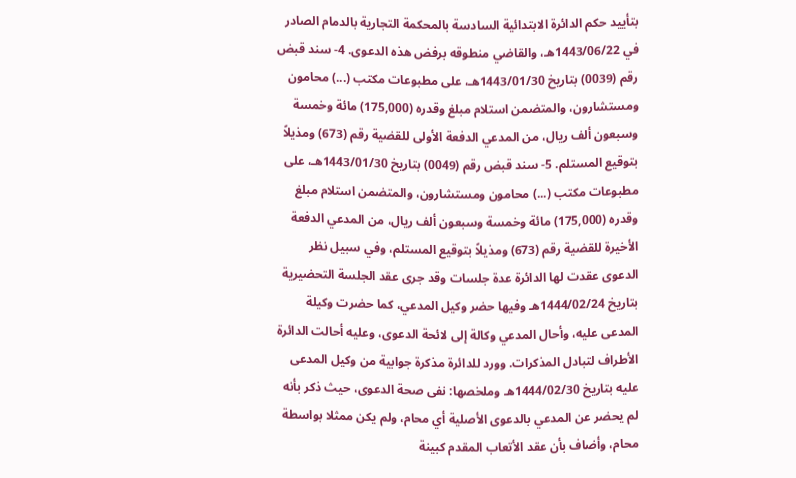بتأييد حكم الدائرة الابتدائية السادسة بالمحكمة التجارية بالدمام الصادر في 1443/06/22هـ، والقاضي منطوقه برفض هذه الدعوى. 4- سند قبض رقم (0039) بتاريخ 1443/01/30هـ، على مطبوعات مكتب (...) محامون ومستشارون، والمتضمن استلام مبلغ وقدره (175,000) مائة وخمسة وسبعون ألف ريال، من المدعي الدفعة الأولى للقضية رقم (673) ومذيلاً بتوقيع المستلم. 5- سند قبض رقم (0049) بتاريخ 1443/01/30هـ، على مطبوعات مكتب (...) محامون ومستشارون، والمتضمن استلام مبلغ وقدره (175,000) مائة وخمسة وسبعون ألف ريال، من المدعي الدفعة الأخيرة للقضية رقم (673) ومذيلاً بتوقيع المستلم، وفي سبيل نظر الدعوى عقدت لها الدائرة عدة جلسات وقد جرى عقد الجلسة التحضيرية بتاريخ 1444/02/24هـ وفيها حضر وكيل المدعي، كما حضرت وكيلة المدعى عليه، وأحال المدعي وكالة إلى لائحة الدعوى، وعليه أحالت الدائرة الأطراف لتبادل المذكرات. وورد للدائرة مذكرة جوابية من وكيل المدعى عليه بتاريخ 1444/02/30هـ وملخصها: نفى صحة الدعوى، حيث ذكر بأنه لم يحضر عن المدعي بالدعوى الأصلية أي محام، ولم يكن ممثلا بواسطة محام، وأضاف بأن عقد الأتعاب المقدم كبينة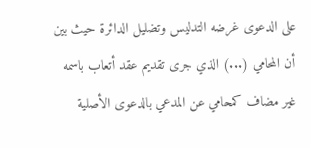على الدعوى غرضه التدليس وتضليل الدائرة حيث بين أن المحامي (...) الذي جرى تقديم عقد أتعاب باسمه غير مضاف كمحامي عن المدعي بالدعوى الأصلية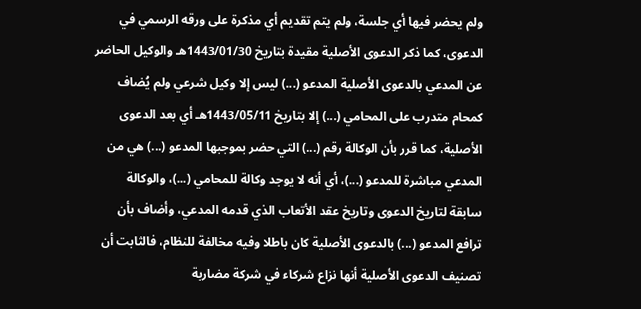ولم يحضر فيها أي جلسة، ولم يتم تقديم أي مذكرة على ورقه الرسمي في الدعوى، كما ذكر الدعوى الأصلية مقيدة بتاريخ 1443/01/30هـ والوكيل الحاضر عن المدعي بالدعوى الأصلية المدعو (...) ليس إلا وكيل شرعي ولم يُضاف كمحام متدرب على المحامي (...) إلا بتاريخ 1443/05/11هـ أي بعد الدعوى الأصلية، كما قرر بأن الوكالة رقم (...) التي حضر بموجبها المدعو (...) هي من المدعي مباشرة للمدعو (...)، أي أنه لا يوجد وكالة للمحامي (...)، والوكالة سابقة لتاريخ الدعوى وتاريخ عقد الأتعاب الذي قدمه المدعي، وأضاف بأن ترافع المدعو (...) بالدعوى الأصلية كان باطلا وفيه مخالفة للنظام، فالثابت أن تصنيف الدعوى الأصلية أنها نزاع شركاء في شركة مضاربة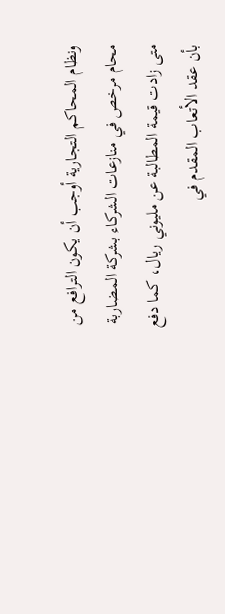ونظام المحاكم التجارية أوجب أن يكون الترافع من محام مرخص في منازعات الشركاء بشركة المضاربة متى زادت قيمة المطالبة عن مليوني ريال، كما دفع بأن عقد الأتعاب المقدم في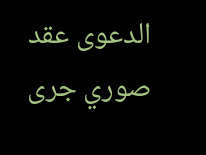الدعوى عقد صوري جرى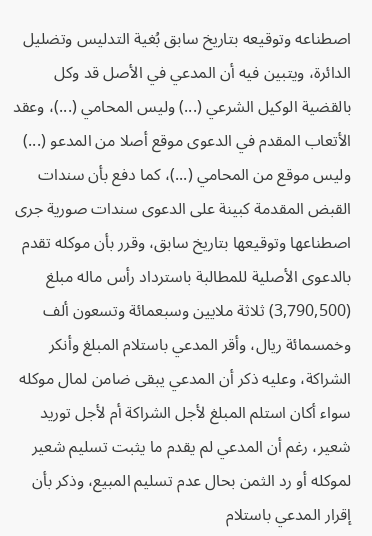اصطناعه وتوقيعه بتاريخ سابق بُغية التدليس وتضليل الدائرة، ويتبين فيه أن المدعي في الأصل قد وكل بالقضية الوكيل الشرعي (...) وليس المحامي (...)، وعقد الأتعاب المقدم في الدعوى موقع أصلا من المدعو (...) وليس موقع من المحامي (...)، كما دفع بأن سندات القبض المقدمة كبينة على الدعوى سندات صورية جرى اصطناعها وتوقيعها بتاريخ سابق، وقرر بأن موكله تقدم بالدعوى الأصلية للمطالبة باسترداد رأس ماله مبلغ (3,790,500) ثلاثة ملايين وسبعمائة وتسعون ألف وخمسمائة ريال، وأقر المدعي باستلام المبلغ وأنكر الشراكة، وعليه ذكر أن المدعي يبقى ضامن لمال موكله سواء أكان استلم المبلغ لأجل الشراكة أم لأجل توريد شعير، رغم أن المدعي لم يقدم ما يثبت تسليم شعير لموكله أو رد الثمن بحال عدم تسليم المبيع، وذكر بأن إقرار المدعي باستلام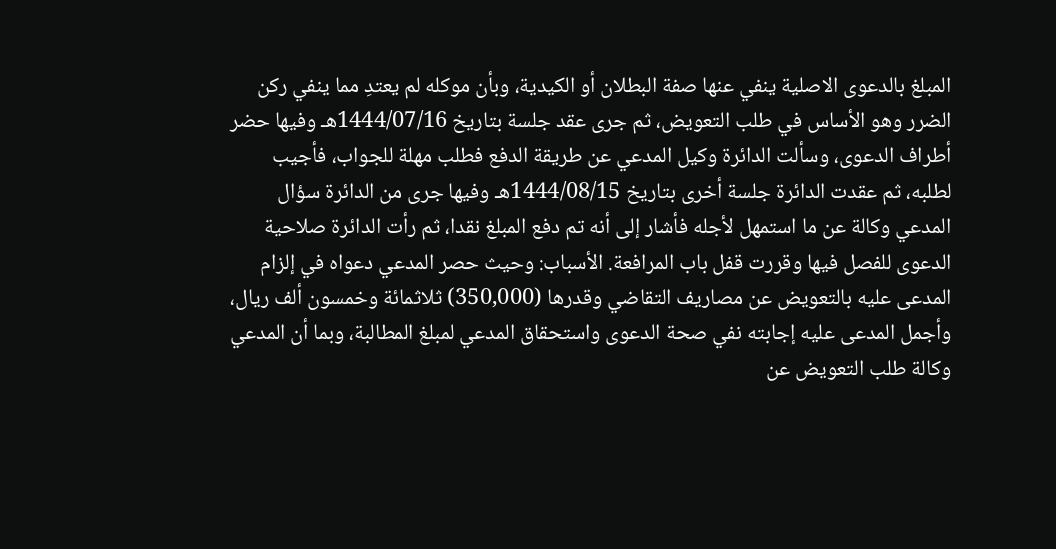المبلغ بالدعوى الاصلية ينفي عنها صفة البطلان أو الكيدية، وبأن موكله لم يعتدِ مما ينفي ركن الضرر وهو الأساس في طلب التعويض، ثم جرى عقد جلسة بتاريخ 1444/07/16هـ وفيها حضر أطراف الدعوى، وسألت الدائرة وكيل المدعي عن طريقة الدفع فطلب مهلة للجواب، فأجيب لطلبه، ثم عقدت الدائرة جلسة أخرى بتاريخ 1444/08/15هـ وفيها جرى من الدائرة سؤال المدعي وكالة عن ما استمهل لأجله فأشار إلى أنه تم دفع المبلغ نقدا، ثم رأت الدائرة صلاحية الدعوى للفصل فيها وقررت قفل باب المرافعة. الأسباب: وحيث حصر المدعي دعواه في إلزام المدعى عليه بالتعويض عن مصاريف التقاضي وقدرها (350,000) ثلاثمائة وخمسون ألف ريال، وأجمل المدعى عليه إجابته نفي صحة الدعوى واستحقاق المدعي لمبلغ المطالبة، وبما أن المدعي وكالة طلب التعويض عن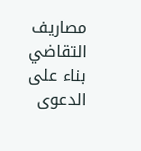مصاريف التقاضي بناء على الدعوى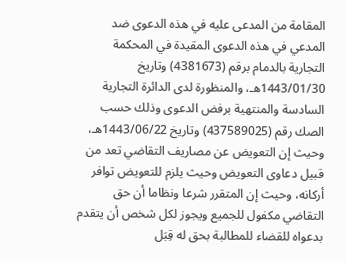المقامة من المدعى عليه في هذه الدعوى ضد المدعي في هذه الدعوى المقيدة في المحكمة التجارية بالدمام برقم (4381673) وتاريخ 1443/01/30هـ، والمنظورة لدى الدائرة التجارية السادسة والمنتهية برفض الدعوى وذلك حسب الصك رقم (437589025) وتاريخ 1443/06/22هـ، وحيث إن التعويض عن مصاريف التقاضي تعد من قبيل دعاوى التعويض وحيث يلزم للتعويض توافر أركانه، وحيث إن المتقرر شرعا ونظاما أن حق التقاضي مكفول للجميع ويجوز لكل شخص أن يتقدم بدعواه للقضاء للمطالبة بحق له قِبَل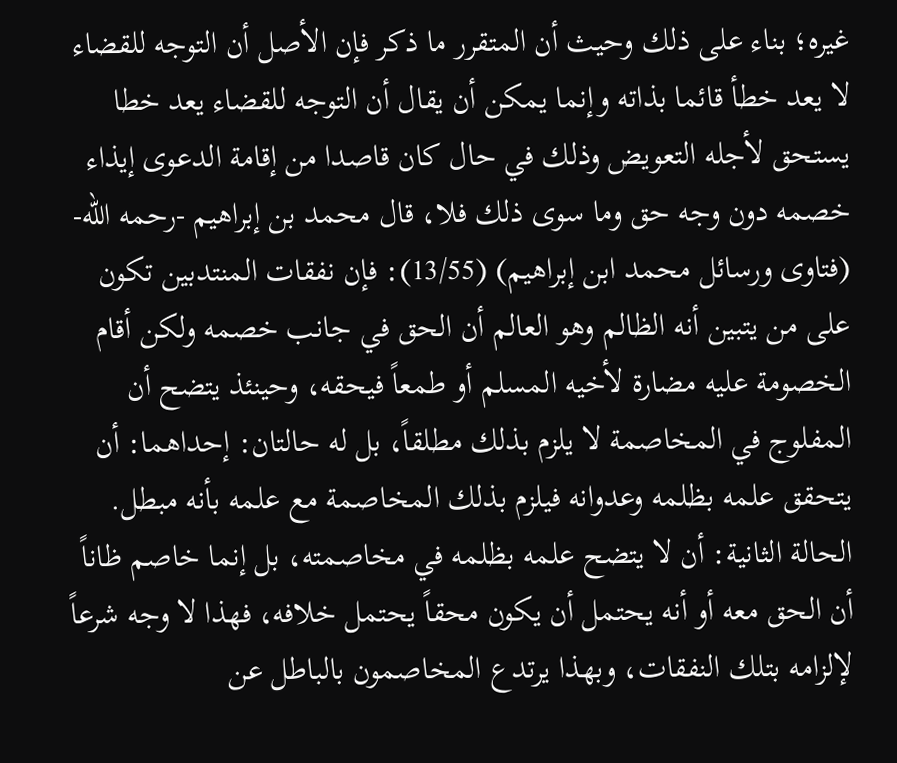غيره؛ بناء على ذلك وحيث أن المتقرر ما ذكر فإن الأصل أن التوجه للقضاء لا يعد خطأ قائما بذاته وإنما يمكن أن يقال أن التوجه للقضاء يعد خطا يستحق لأجله التعويض وذلك في حال كان قاصدا من إقامة الدعوى إيذاء خصمه دون وجه حق وما سوى ذلك فلا، قال محمد بن إبراهيم -رحمه الله- (فتاوى ورسائل محمد ابن إبراهيم) (13/55): فإن نفقات المنتدبين تكون على من يتبين أنه الظالم وهو العالم أن الحق في جانب خصمه ولكن أقام الخصومة عليه مضارة لأخيه المسلم أو طمعاً فيحقه، وحينئذ يتضح أن المفلوج في المخاصمة لا يلزم بذلك مطلقاً، بل له حالتان: إحداهما: أن يتحقق علمه بظلمه وعدوانه فيلزم بذلك المخاصمة مع علمه بأنه مبطل. الحالة الثانية: أن لا يتضح علمه بظلمه في مخاصمته، بل إنما خاصم ظاناً أن الحق معه أو أنه يحتمل أن يكون محقاً يحتمل خلافه، فهذا لا وجه شرعاً لإلزامه بتلك النفقات، وبهذا يرتدع المخاصمون بالباطل عن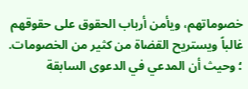خصوماتهم، ويأمن أرباب الحقوق على حقوقهم غالباً ويستريح القضاة من كثير من الخصومات. ؛ وحيث أن المدعي في الدعوى السابقة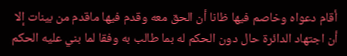أقام دعواه وخاصم فيها ظانا أن الحق معه وقدم فيها ماقدم من بينات إلا أن اجتهاد الدائرة حال دون الحكم له بما طالب به وفقا لما بني عليه الحكم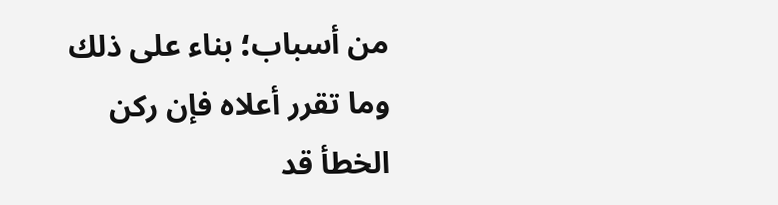من أسباب؛ بناء على ذلك وما تقرر أعلاه فإن ركن الخطأ قد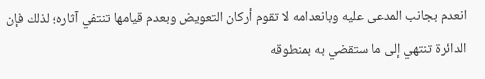انعدم بجانب المدعى عليه وبانعدامه لا تقوم أركان التعويض وبعدم قيامها تنتفي آثاره؛ لذلك فإن الدائرة تنتهي إلى ما ستقضي به بمنطوقه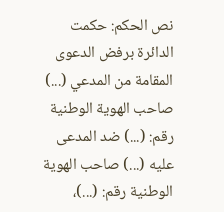نص الحكم: حكمت الدائرة برفض الدعوى المقامة من المدعي (...) صاحب الهوية الوطنية رقم: (...) ضد المدعى عليه (...) صاحب الهوية الوطنية رقم: (...)،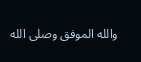والله الموفق وصلى الله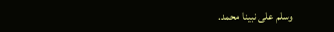وسلم على نبينا محمد.